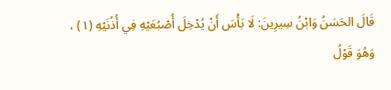قَالَ الحَسَنُ وَابْنُ سِيرِينَ: لَا بَأْسَ أَنْ يُدْخِلَ أُصْبُعَيْهِ فِي أُذُنَيْهِ (١) ، وَهُوَ قَوْلُ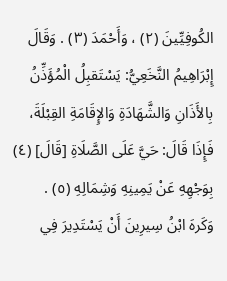الكُوفِيِّينَ (٢) ، وَأَحْمَدَ (٣) . وَقَالَ إِبْرَاهِيمُ النَّخَعِيُّ: يَسْتَقبِلُ الْمُؤَذِّنُ بِالأَذَانِ وَالشَّهَادَةِ وَالإِقَامَةِ القِبْلَةَ، فَإِذَا قَالَ: حَيَّ عَلَى الصَّلَاةِ [قَالَ] (٤) بِوَجْهِهِ عَنْ يَمِينِهِ وَشِمَالِهِ (٥) .
وَكَرهَ ابْنُ سِيرِينَ أَنْ يَسْتَدِيرَ فِي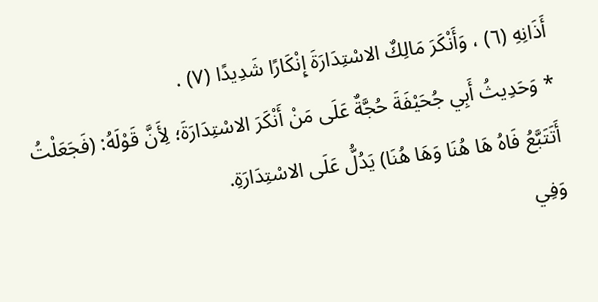أَذَانِهِ (٦) ، وَأَنْكَرَ مَالِكٌ الاسْتِدَارَةَ إِنْكَارًا شَدِيدًا (٧) .
* وَحَدِيثُ أَبِي جُحَيْفَةَ حُجَّةٌ عَلَى مَنْ أَنْكَرَ الاسْتِدَارَةَ؛ لِأَنَّ قَوْلَهُ: (فَجَعَلْتُ أَتَتَبَّعُ فَاهُ هَا هُنَا وَهَا هُنَا) يَدُلُّ عَلَى الاسْتِدَارَةِ.
وَفِي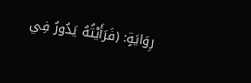رِوَايَةٍ: (فَرَأَيْتُهُ يَدُورُ فِي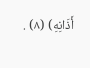أَذَانِهِ) (٨) .